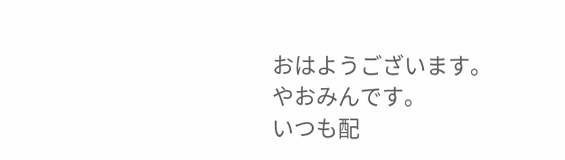おはようございます。やおみんです。
いつも配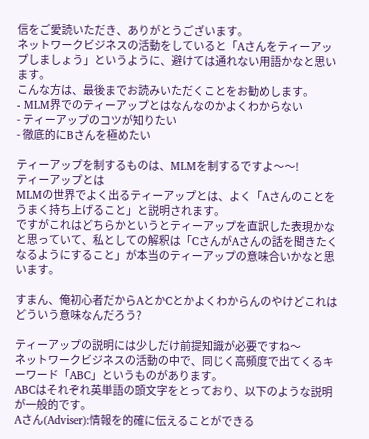信をご愛読いただき、ありがとうございます。
ネットワークビジネスの活動をしていると「Aさんをティーアップしましょう」というように、避けては通れない用語かなと思います。
こんな方は、最後までお読みいただくことをお勧めします。
- MLM界でのティーアップとはなんなのかよくわからない
- ティーアップのコツが知りたい
- 徹底的にBさんを極めたい

ティーアップを制するものは、MLMを制するですよ〜〜!
ティーアップとは
MLMの世界でよく出るティーアップとは、よく「Aさんのことをうまく持ち上げること」と説明されます。
ですがこれはどちらかというとティーアップを直訳した表現かなと思っていて、私としての解釈は「CさんがAさんの話を聞きたくなるようにすること」が本当のティーアップの意味合いかなと思います。

すまん、俺初心者だからAとかCとかよくわからんのやけどこれはどういう意味なんだろう?

ティーアップの説明には少しだけ前提知識が必要ですね〜
ネットワークビジネスの活動の中で、同じく高頻度で出てくるキーワード「ABC」というものがあります。
ABCはそれぞれ英単語の頭文字をとっており、以下のような説明が一般的です。
Aさん(Adviser):情報を的確に伝えることができる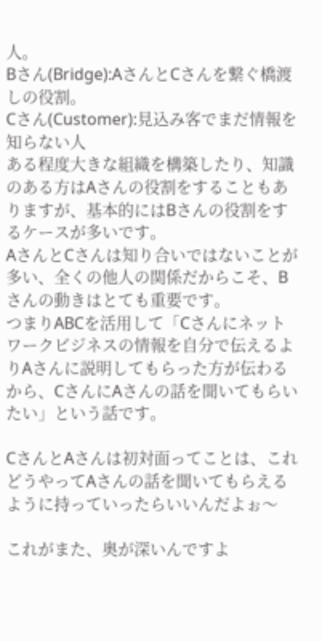人。
Bさん(Bridge):AさんとCさんを繋ぐ橋渡しの役割。
Cさん(Customer):見込み客でまだ情報を知らない人
ある程度大きな組織を構築したり、知識のある方はAさんの役割をすることもありますが、基本的にはBさんの役割をするケースが多いです。
AさんとCさんは知り合いではないことが多い、全くの他人の関係だからこそ、Bさんの動きはとても重要です。
つまりABCを活用して「Cさんにネットワークビジネスの情報を自分で伝えるよりAさんに説明してもらった方が伝わるから、CさんにAさんの話を聞いてもらいたい」という話です。

CさんとAさんは初対面ってことは、これどうやってAさんの話を聞いてもらえるように持っていったらいいんだよぉ〜

これがまた、奥が深いんですよ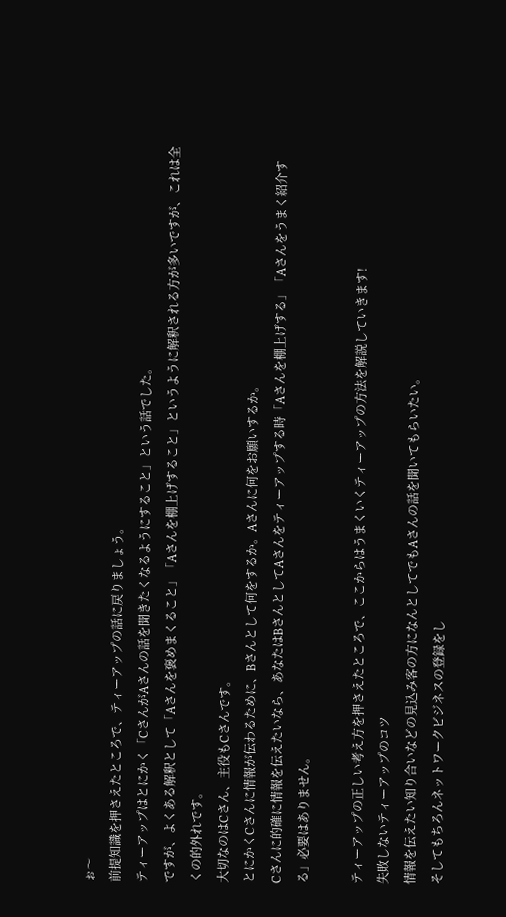ぉ〜
前提知識を押さえたところで、ティーアップの話に戻りましょう。
ティーアップはとにかく「CさんがAさんの話を聞きたくなるようにすること」という話でした。
ですが、よくある解釈として「Aさんを褒めまくること」「Aさんを棚上げすること」というように解釈される方が多いですが、これは全くの的外れです。
大切なのはCさん、主役もCさんです。
とにかくCさんに情報が伝わるために、Bさんとして何をするか。Aさんに何をお願いするか。
Cさんに的確に情報を伝えたいなら、あなたはBさんとしてAさんをティーアップする時「Aさんを棚上げする」「Aさんをうまく紹介する」必要はありません。

ティーアップの正しい考え方を押さえたところで、ここからはうまくいくティーアップの方法を解説していきます!
失敗しないティーアップのコツ
情報を伝えたい知り合いなどの見込み客の方になんとしてでもAさんの話を聞いてもらいたい。
そしてもちろんネットワークビジネスの登録をし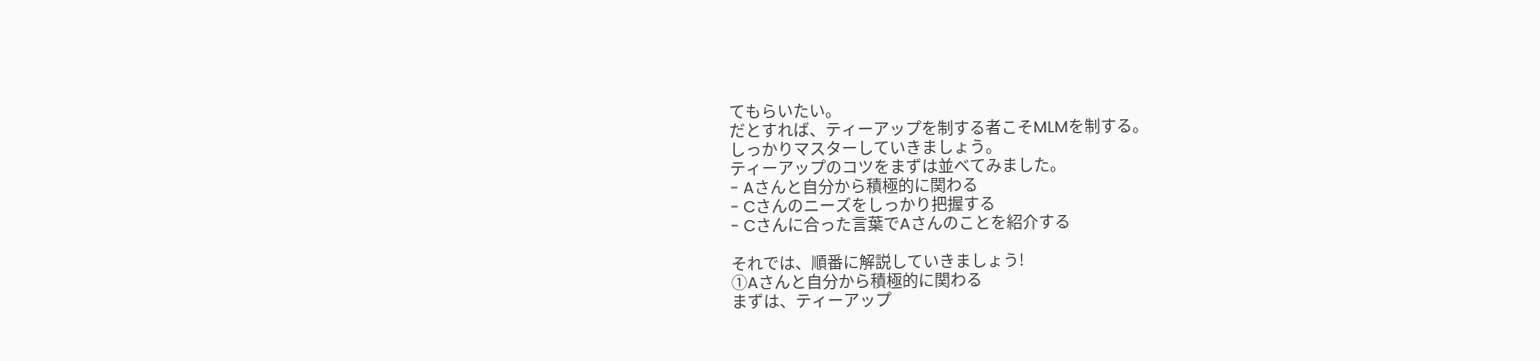てもらいたい。
だとすれば、ティーアップを制する者こそMLMを制する。
しっかりマスターしていきましょう。
ティーアップのコツをまずは並べてみました。
- Aさんと自分から積極的に関わる
- Cさんのニーズをしっかり把握する
- Cさんに合った言葉でAさんのことを紹介する

それでは、順番に解説していきましょう!
①Aさんと自分から積極的に関わる
まずは、ティーアップ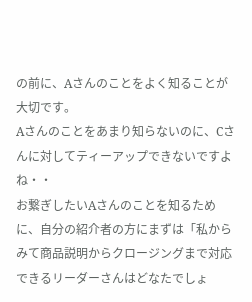の前に、Aさんのことをよく知ることが大切です。
Aさんのことをあまり知らないのに、Cさんに対してティーアップできないですよね・・
お繋ぎしたいAさんのことを知るために、自分の紹介者の方にまずは「私からみて商品説明からクロージングまで対応できるリーダーさんはどなたでしょ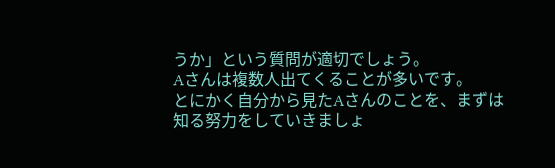うか」という質問が適切でしょう。
Aさんは複数人出てくることが多いです。
とにかく自分から見たAさんのことを、まずは知る努力をしていきましょ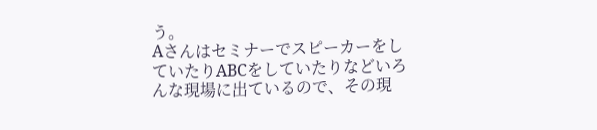う。
AさんはセミナーでスピーカーをしていたりABCをしていたりなどいろんな現場に出ているので、その現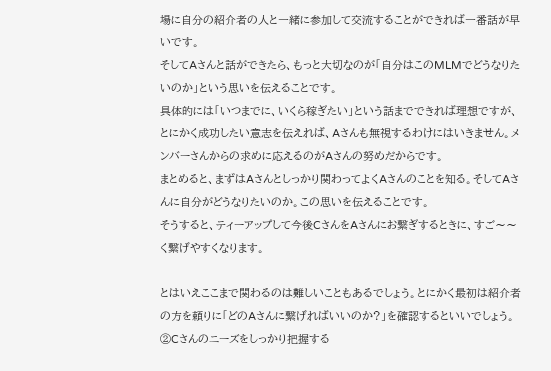場に自分の紹介者の人と一緒に参加して交流することができれば一番話が早いです。
そしてAさんと話ができたら、もっと大切なのが「自分はこのMLMでどうなりたいのか」という思いを伝えることです。
具体的には「いつまでに、いくら稼ぎたい」という話までできれば理想ですが、とにかく成功したい意志を伝えれば、Aさんも無視するわけにはいきません。メンバーさんからの求めに応えるのがAさんの努めだからです。
まとめると、まずはAさんとしっかり関わってよくAさんのことを知る。そしてAさんに自分がどうなりたいのか。この思いを伝えることです。
そうすると、ティーアップして今後CさんをAさんにお繋ぎするときに、すご〜〜く繋げやすくなります。

とはいえここまで関わるのは難しいこともあるでしょう。とにかく最初は紹介者の方を頼りに「どのAさんに繋げればいいのか?」を確認するといいでしょう。
②Cさんのニーズをしっかり把握する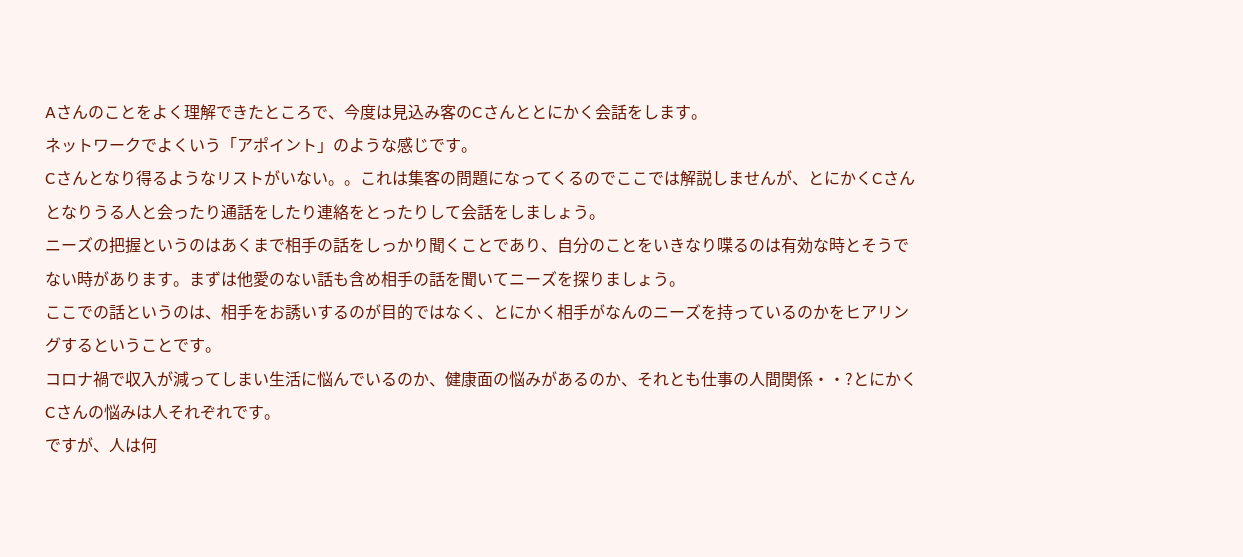Aさんのことをよく理解できたところで、今度は見込み客のCさんととにかく会話をします。
ネットワークでよくいう「アポイント」のような感じです。
Cさんとなり得るようなリストがいない。。これは集客の問題になってくるのでここでは解説しませんが、とにかくCさんとなりうる人と会ったり通話をしたり連絡をとったりして会話をしましょう。
ニーズの把握というのはあくまで相手の話をしっかり聞くことであり、自分のことをいきなり喋るのは有効な時とそうでない時があります。まずは他愛のない話も含め相手の話を聞いてニーズを探りましょう。
ここでの話というのは、相手をお誘いするのが目的ではなく、とにかく相手がなんのニーズを持っているのかをヒアリングするということです。
コロナ禍で収入が減ってしまい生活に悩んでいるのか、健康面の悩みがあるのか、それとも仕事の人間関係・・?とにかくCさんの悩みは人それぞれです。
ですが、人は何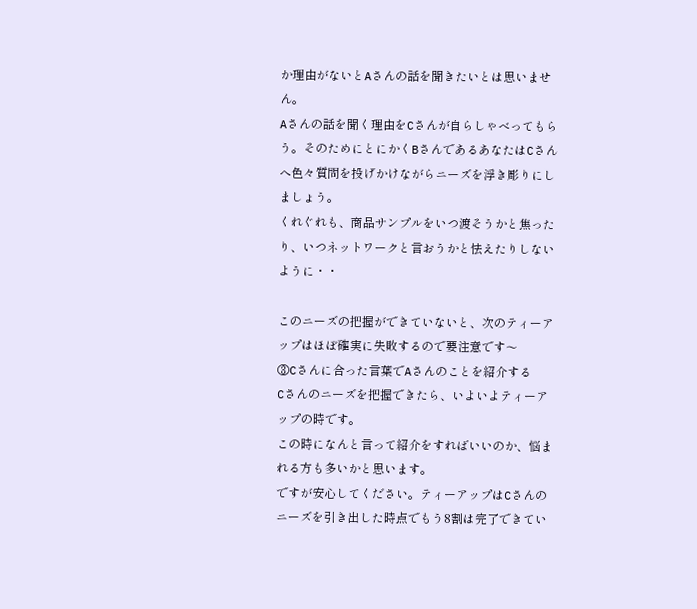か理由がないとAさんの話を聞きたいとは思いません。
Aさんの話を聞く理由をCさんが自らしゃべってもらう。そのためにとにかくBさんであるあなたはCさんへ色々質問を投げかけながらニーズを浮き彫りにしましょう。
くれぐれも、商品サンプルをいつ渡そうかと焦ったり、いつネットワークと言おうかと怯えたりしないように・・

このニーズの把握ができていないと、次のティーアップはほぼ確実に失敗するので要注意です〜
③Cさんに合った言葉でAさんのことを紹介する
Cさんのニーズを把握できたら、いよいよティーアップの時です。
この時になんと言って紹介をすればいいのか、悩まれる方も多いかと思います。
ですが安心してください。ティーアップはCさんのニーズを引き出した時点でもう8割は完了できてい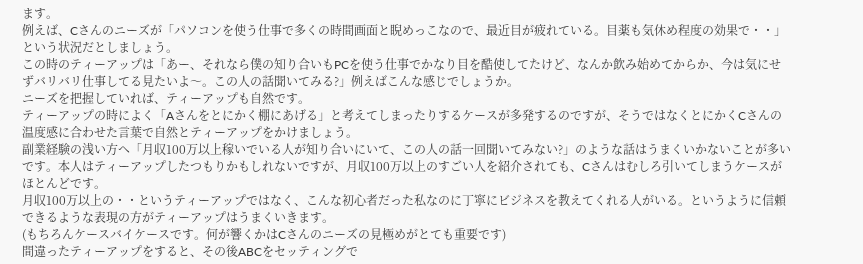ます。
例えば、Cさんのニーズが「パソコンを使う仕事で多くの時間画面と睨めっこなので、最近目が疲れている。目薬も気休め程度の効果で・・」という状況だとしましょう。
この時のティーアップは「あー、それなら僕の知り合いもPCを使う仕事でかなり目を酷使してたけど、なんか飲み始めてからか、今は気にせずバリバリ仕事してる見たいよ〜。この人の話聞いてみる?」例えばこんな感じでしょうか。
ニーズを把握していれば、ティーアップも自然です。
ティーアップの時によく「Aさんをとにかく棚にあげる」と考えてしまったりするケースが多発するのですが、そうではなくとにかくCさんの温度感に合わせた言葉で自然とティーアップをかけましょう。
副業経験の浅い方へ「月収100万以上稼いでいる人が知り合いにいて、この人の話一回聞いてみない?」のような話はうまくいかないことが多いです。本人はティーアップしたつもりかもしれないですが、月収100万以上のすごい人を紹介されても、Cさんはむしろ引いてしまうケースがほとんどです。
月収100万以上の・・というティーアップではなく、こんな初心者だった私なのに丁寧にビジネスを教えてくれる人がいる。というように信頼できるような表現の方がティーアップはうまくいきます。
(もちろんケースバイケースです。何が響くかはCさんのニーズの見極めがとても重要です)
間違ったティーアップをすると、その後ABCをセッティングで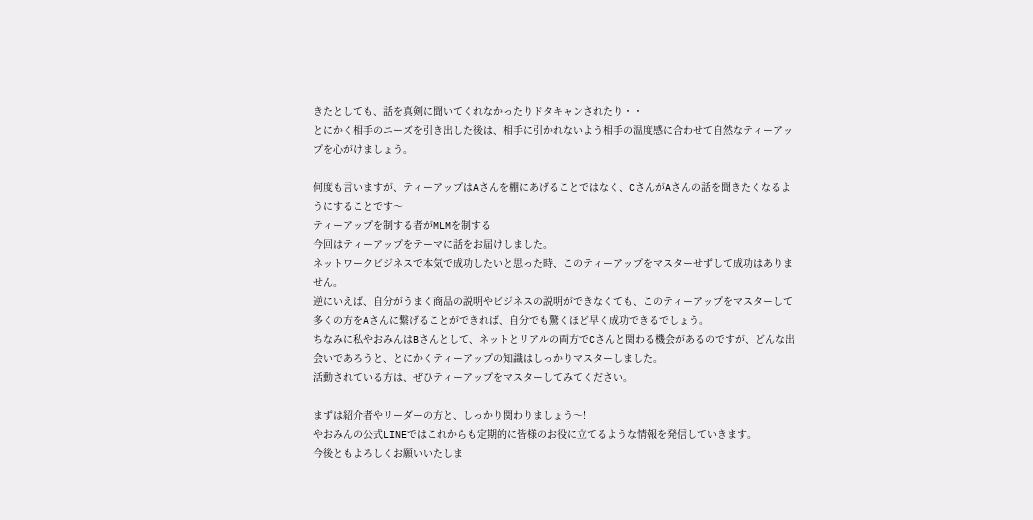きたとしても、話を真剣に聞いてくれなかったりドタキャンされたり・・
とにかく相手のニーズを引き出した後は、相手に引かれないよう相手の温度感に合わせて自然なティーアップを心がけましょう。

何度も言いますが、ティーアップはAさんを棚にあげることではなく、CさんがAさんの話を聞きたくなるようにすることです〜
ティーアップを制する者がMLMを制する
今回はティーアップをテーマに話をお届けしました。
ネットワークビジネスで本気で成功したいと思った時、このティーアップをマスターせずして成功はありません。
逆にいえば、自分がうまく商品の説明やビジネスの説明ができなくても、このティーアップをマスターして多くの方をAさんに繋げることができれば、自分でも驚くほど早く成功できるでしょう。
ちなみに私やおみんはBさんとして、ネットとリアルの両方でCさんと関わる機会があるのですが、どんな出会いであろうと、とにかくティーアップの知識はしっかりマスターしました。
活動されている方は、ぜひティーアップをマスターしてみてください。

まずは紹介者やリーダーの方と、しっかり関わりましょう〜!
やおみんの公式LINEではこれからも定期的に皆様のお役に立てるような情報を発信していきます。
今後ともよろしくお願いいたしま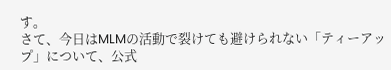す。
さて、今日はMLMの活動で裂けても避けられない「ティーアップ」について、公式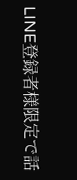LINE登録者様限定で話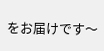をお届けです〜